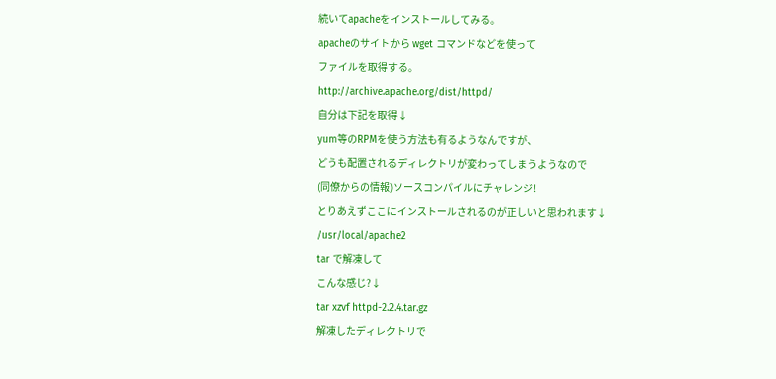続いてapacheをインストールしてみる。
apacheのサイトから wget コマンドなどを使って
ファイルを取得する。
http://archive.apache.org/dist/httpd/
自分は下記を取得↓
yum等のRPMを使う方法も有るようなんですが、
どうも配置されるディレクトリが変わってしまうようなので
(同僚からの情報)ソースコンパイルにチャレンジ!
とりあえずここにインストールされるのが正しいと思われます↓
/usr/local/apache2
tar で解凍して
こんな感じ?↓
tar xzvf httpd-2.2.4.tar.gz
解凍したディレクトリで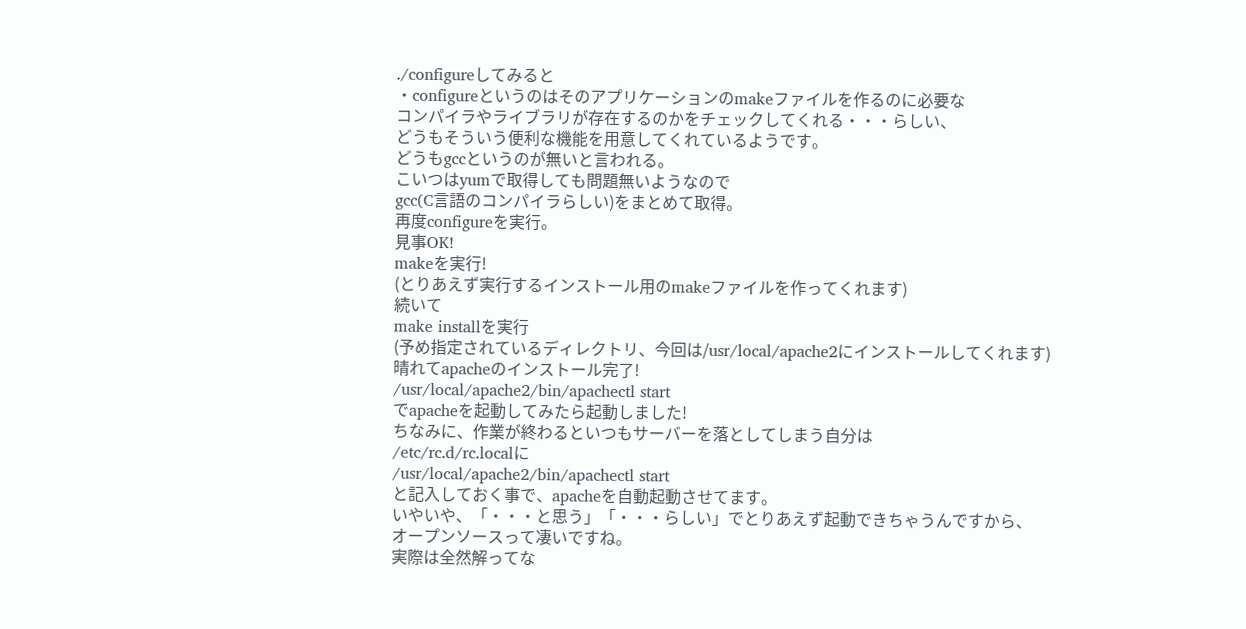./configureしてみると
・configureというのはそのアプリケーションのmakeファイルを作るのに必要な
コンパイラやライブラリが存在するのかをチェックしてくれる・・・らしい、
どうもそういう便利な機能を用意してくれているようです。
どうもgccというのが無いと言われる。
こいつはyumで取得しても問題無いようなので
gcc(C言語のコンパイラらしい)をまとめて取得。
再度configureを実行。
見事OK!
makeを実行!
(とりあえず実行するインストール用のmakeファイルを作ってくれます)
続いて
make installを実行
(予め指定されているディレクトリ、今回は/usr/local/apache2にインストールしてくれます)
晴れてapacheのインストール完了!
/usr/local/apache2/bin/apachectl start
でapacheを起動してみたら起動しました!
ちなみに、作業が終わるといつもサーバーを落としてしまう自分は
/etc/rc.d/rc.localに
/usr/local/apache2/bin/apachectl start
と記入しておく事で、apacheを自動起動させてます。
いやいや、「・・・と思う」「・・・らしい」でとりあえず起動できちゃうんですから、
オープンソースって凄いですね。
実際は全然解ってな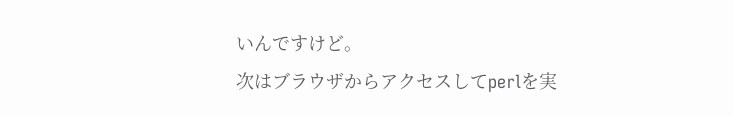いんですけど。
次はブラウザからアクセスしてperlを実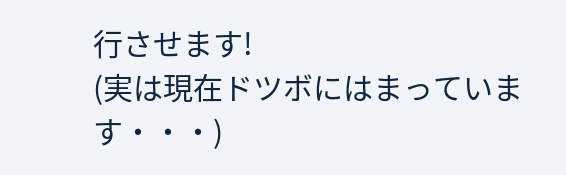行させます!
(実は現在ドツボにはまっています・・・)